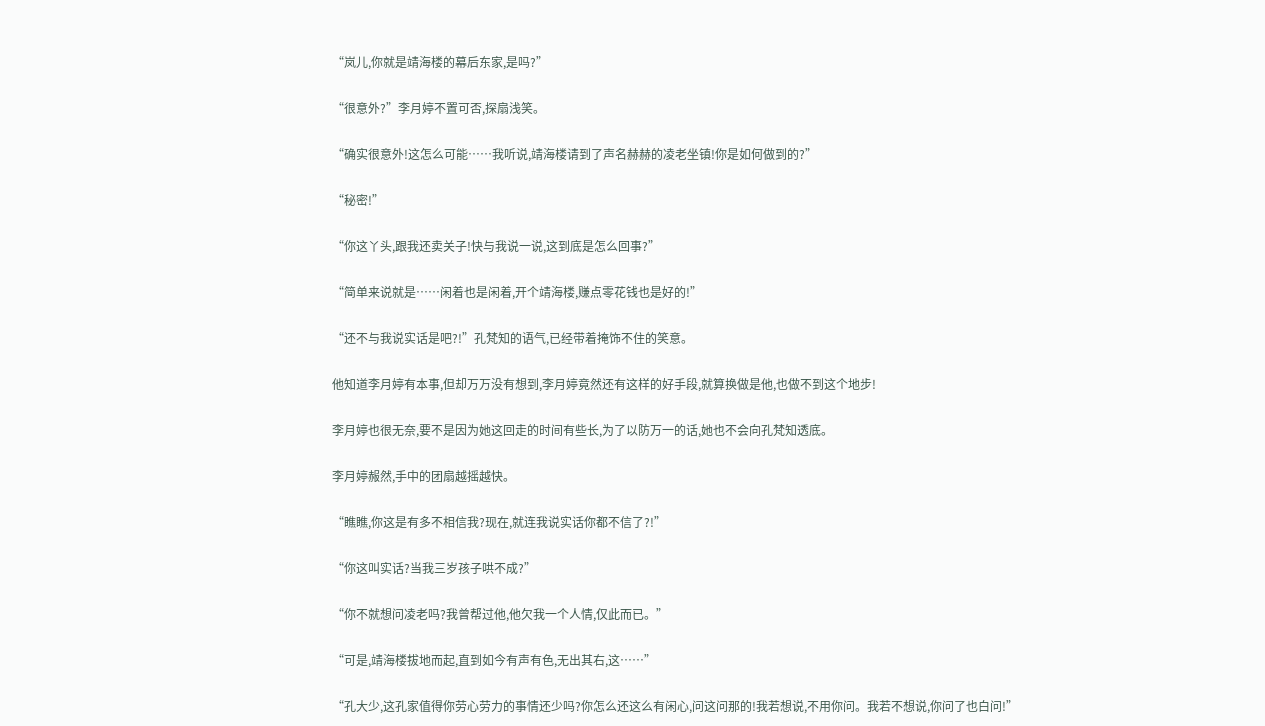“岚儿,你就是靖海楼的幕后东家,是吗?”

“很意外?”李月婷不置可否,探扇浅笑。

“确实很意外!这怎么可能……我听说,靖海楼请到了声名赫赫的凌老坐镇!你是如何做到的?”

“秘密!”

“你这丫头,跟我还卖关子!快与我说一说,这到底是怎么回事?”

“简单来说就是……闲着也是闲着,开个靖海楼,赚点零花钱也是好的!”

“还不与我说实话是吧?!”孔梵知的语气,已经带着掩饰不住的笑意。

他知道李月婷有本事,但却万万没有想到,李月婷竟然还有这样的好手段,就算换做是他,也做不到这个地步!

李月婷也很无奈,要不是因为她这回走的时间有些长,为了以防万一的话,她也不会向孔梵知透底。

李月婷赧然,手中的团扇越摇越快。

“瞧瞧,你这是有多不相信我?现在,就连我说实话你都不信了?!”

“你这叫实话?当我三岁孩子哄不成?”

“你不就想问凌老吗?我曾帮过他,他欠我一个人情,仅此而已。”

“可是,靖海楼拔地而起,直到如今有声有色,无出其右,这……”

“孔大少,这孔家值得你劳心劳力的事情还少吗?你怎么还这么有闲心,问这问那的!我若想说,不用你问。我若不想说,你问了也白问!”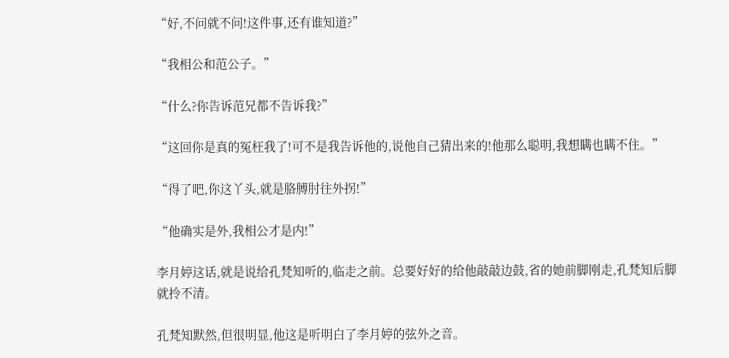“好,不问就不问!这件事,还有谁知道?”

“我相公和范公子。”

“什么?你告诉范兄都不告诉我?”

“这回你是真的冤枉我了!可不是我告诉他的,说他自己猜出来的!他那么聪明,我想瞒也瞒不住。”

“得了吧,你这丫头,就是胳膊肘往外拐!”

“他确实是外,我相公才是内!”

李月婷这话,就是说给孔梵知听的,临走之前。总要好好的给他敲敲边鼓,省的她前脚刚走,孔梵知后脚就拎不清。

孔梵知默然,但很明显,他这是听明白了李月婷的弦外之音。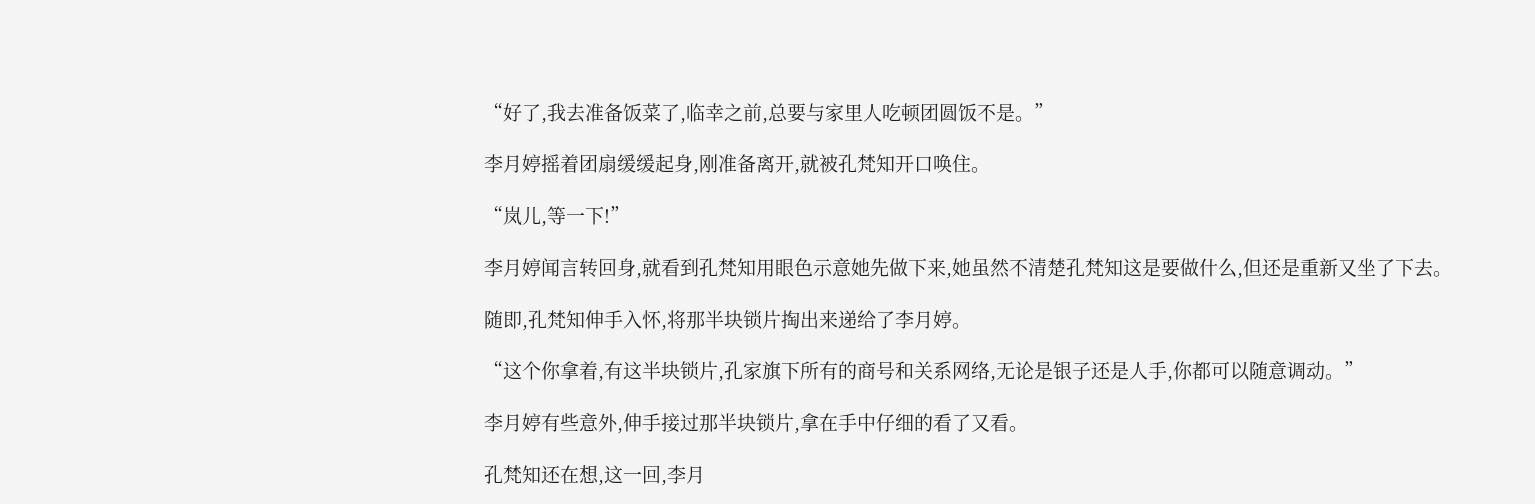“好了,我去准备饭菜了,临幸之前,总要与家里人吃顿团圆饭不是。”

李月婷摇着团扇缓缓起身,刚准备离开,就被孔梵知开口唤住。

“岚儿,等一下!”

李月婷闻言转回身,就看到孔梵知用眼色示意她先做下来,她虽然不清楚孔梵知这是要做什么,但还是重新又坐了下去。

随即,孔梵知伸手入怀,将那半块锁片掏出来递给了李月婷。

“这个你拿着,有这半块锁片,孔家旗下所有的商号和关系网络,无论是银子还是人手,你都可以随意调动。”

李月婷有些意外,伸手接过那半块锁片,拿在手中仔细的看了又看。

孔梵知还在想,这一回,李月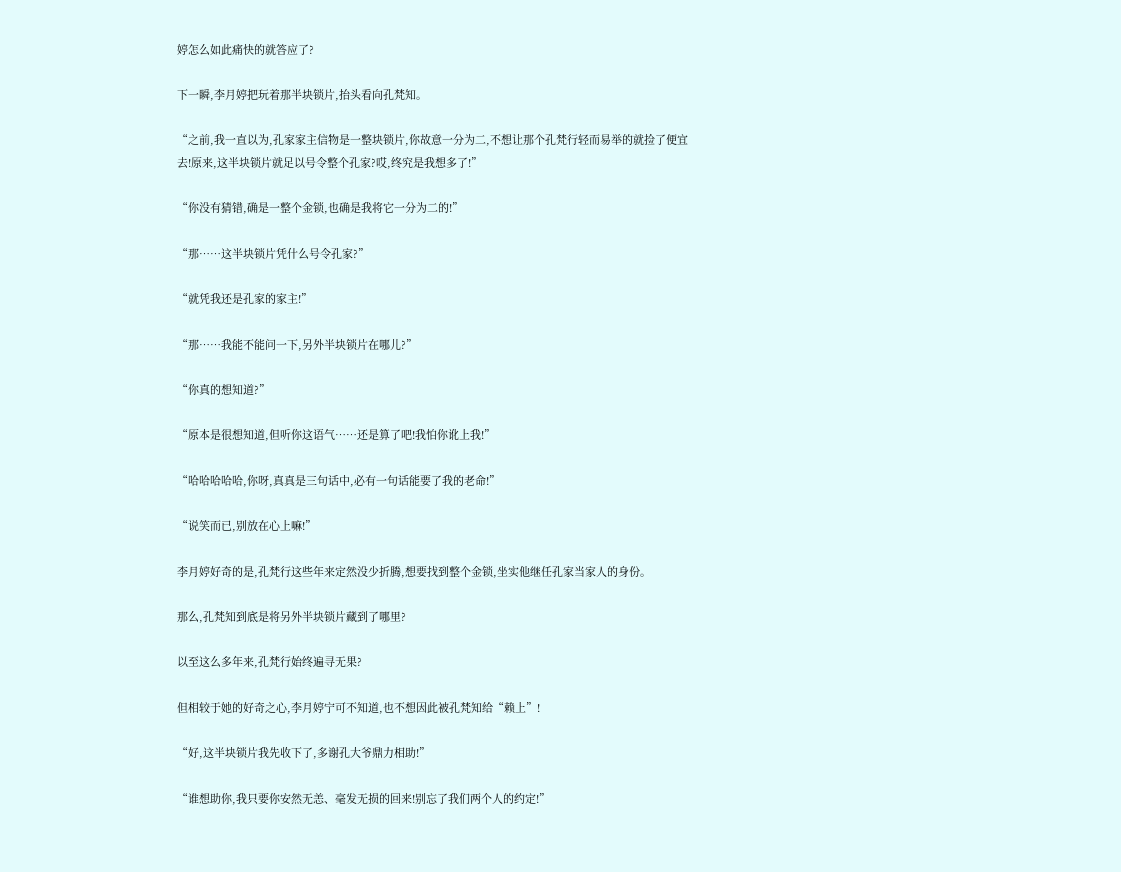婷怎么如此痛快的就答应了?

下一瞬,李月婷把玩着那半块锁片,抬头看向孔梵知。

“之前,我一直以为,孔家家主信物是一整块锁片,你故意一分为二,不想让那个孔梵行轻而易举的就捡了便宜去!原来,这半块锁片就足以号令整个孔家?哎,终究是我想多了!”

“你没有猜错,确是一整个金锁,也确是我将它一分为二的!”

“那……这半块锁片凭什么号令孔家?”

“就凭我还是孔家的家主!”

“那……我能不能问一下,另外半块锁片在哪儿?”

“你真的想知道?”

“原本是很想知道,但听你这语气……还是算了吧!我怕你讹上我!”

“哈哈哈哈哈,你呀,真真是三句话中,必有一句话能要了我的老命!”

“说笑而已,别放在心上嘛!”

李月婷好奇的是,孔梵行这些年来定然没少折腾,想要找到整个金锁,坐实他继任孔家当家人的身份。

那么,孔梵知到底是将另外半块锁片藏到了哪里?

以至这么多年来,孔梵行始终遍寻无果?

但相较于她的好奇之心,李月婷宁可不知道,也不想因此被孔梵知给“赖上”!

“好,这半块锁片我先收下了,多谢孔大爷鼎力相助!”

“谁想助你,我只要你安然无恙、毫发无损的回来!别忘了我们两个人的约定!”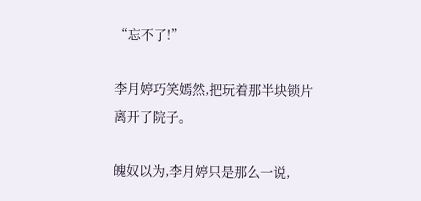“忘不了!”

李月婷巧笑嫣然,把玩着那半块锁片离开了院子。

魄奴以为,李月婷只是那么一说,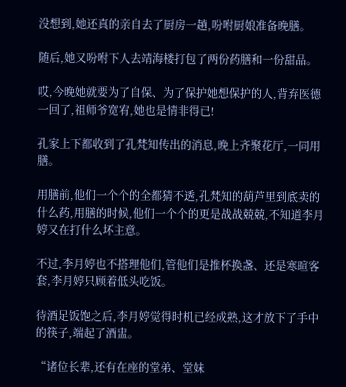没想到,她还真的亲自去了厨房一趟,吩咐厨娘准备晚膳。

随后,她又吩咐下人去靖海楼打包了两份药膳和一份甜品。

哎,今晚她就要为了自保、为了保护她想保护的人,背弃医德一回了,祖师爷宽宥,她也是情非得已!

孔家上下都收到了孔梵知传出的消息,晚上齐聚花厅,一同用膳。

用膳前,他们一个个的全都猜不透,孔梵知的葫芦里到底卖的什么药,用膳的时候,他们一个个的更是战战兢兢,不知道李月婷又在打什么坏主意。

不过,李月婷也不搭理他们,管他们是推杯换盏、还是寒暄客套,李月婷只顾着低头吃饭。

待酒足饭饱之后,李月婷觉得时机已经成熟,这才放下了手中的筷子,端起了酒盅。

“诸位长辈,还有在座的堂弟、堂妹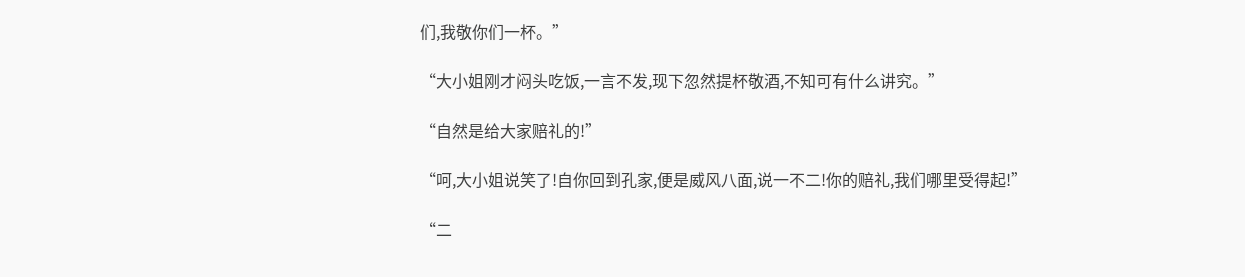们,我敬你们一杯。”

“大小姐刚才闷头吃饭,一言不发,现下忽然提杯敬酒,不知可有什么讲究。”

“自然是给大家赔礼的!”

“呵,大小姐说笑了!自你回到孔家,便是威风八面,说一不二!你的赔礼,我们哪里受得起!”

“二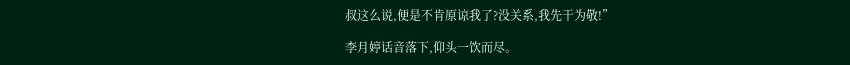叔这么说,便是不肯原谅我了?没关系,我先干为敬!”

李月婷话音落下,仰头一饮而尽。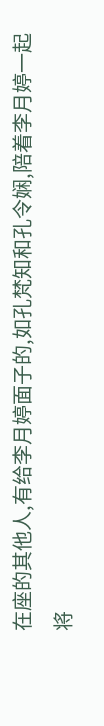在座的其他人,有给李月婷面子的,如孔梵知和孔令娴,陪着李月婷一起将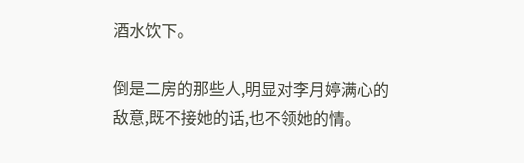酒水饮下。

倒是二房的那些人,明显对李月婷满心的敌意,既不接她的话,也不领她的情。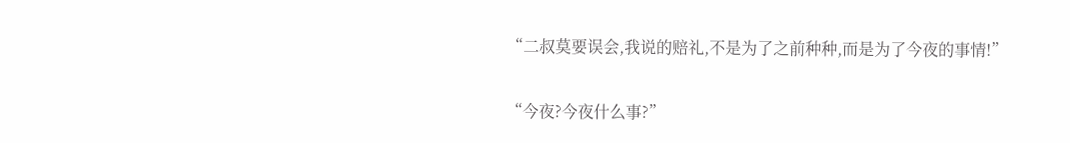“二叔莫要误会,我说的赔礼,不是为了之前种种,而是为了今夜的事情!”

“今夜?今夜什么事?”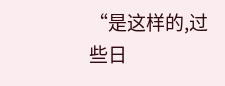“是这样的,过些日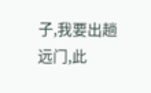子,我要出趟远门,此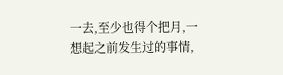一去,至少也得个把月,一想起之前发生过的事情,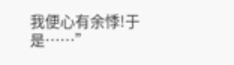我便心有余悸!于是……”